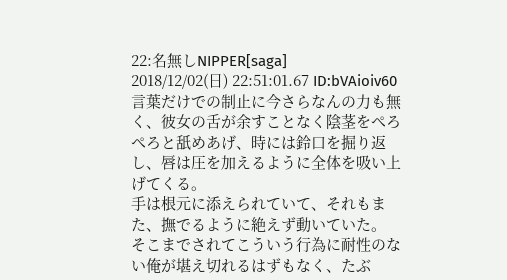22:名無しNIPPER[saga]
2018/12/02(日) 22:51:01.67 ID:bVAioiv60
言葉だけでの制止に今さらなんの力も無く、彼女の舌が余すことなく陰茎をぺろぺろと舐めあげ、時には鈴口を掘り返し、唇は圧を加えるように全体を吸い上げてくる。
手は根元に添えられていて、それもまた、撫でるように絶えず動いていた。
そこまでされてこういう行為に耐性のない俺が堪え切れるはずもなく、たぶ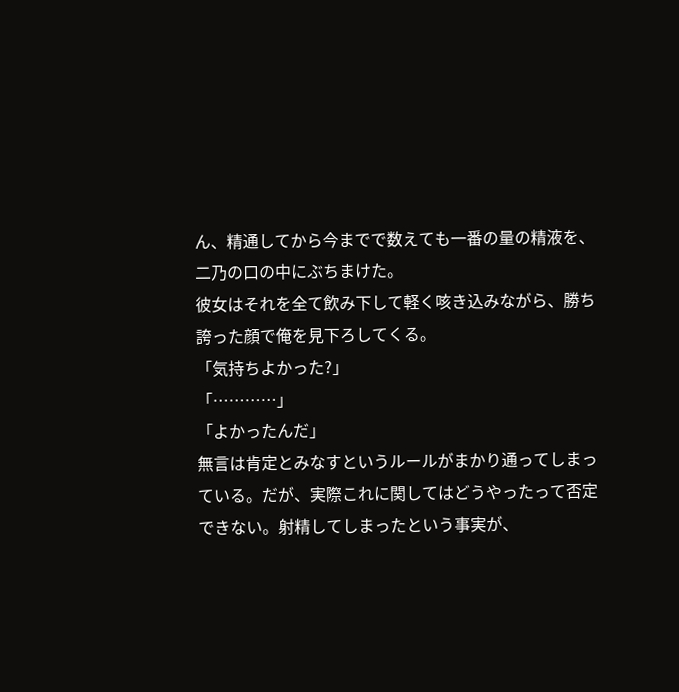ん、精通してから今までで数えても一番の量の精液を、二乃の口の中にぶちまけた。
彼女はそれを全て飲み下して軽く咳き込みながら、勝ち誇った顔で俺を見下ろしてくる。
「気持ちよかった?」
「…………」
「よかったんだ」
無言は肯定とみなすというルールがまかり通ってしまっている。だが、実際これに関してはどうやったって否定できない。射精してしまったという事実が、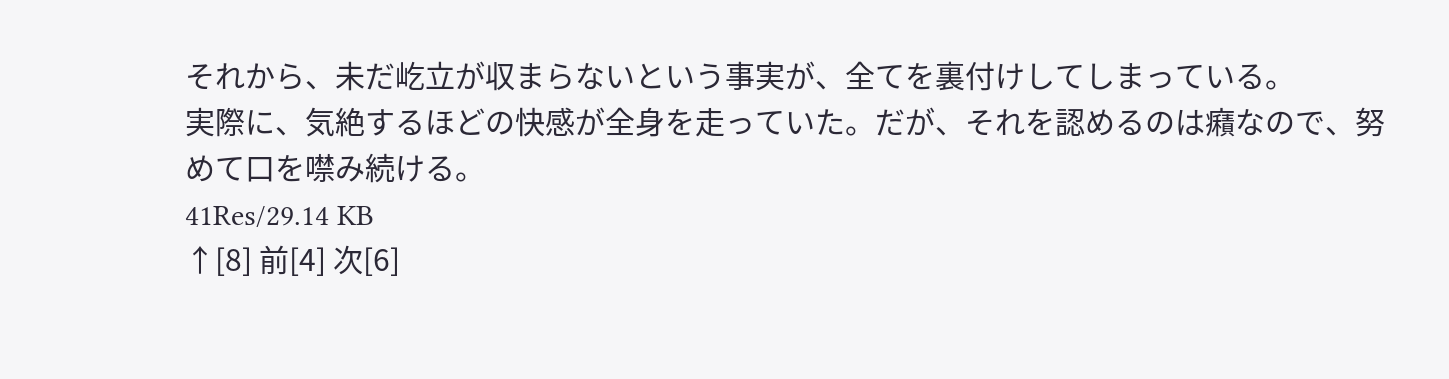それから、未だ屹立が収まらないという事実が、全てを裏付けしてしまっている。
実際に、気絶するほどの快感が全身を走っていた。だが、それを認めるのは癪なので、努めて口を噤み続ける。
41Res/29.14 KB
↑[8] 前[4] 次[6]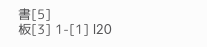書[5]
板[3] 1-[1] l20